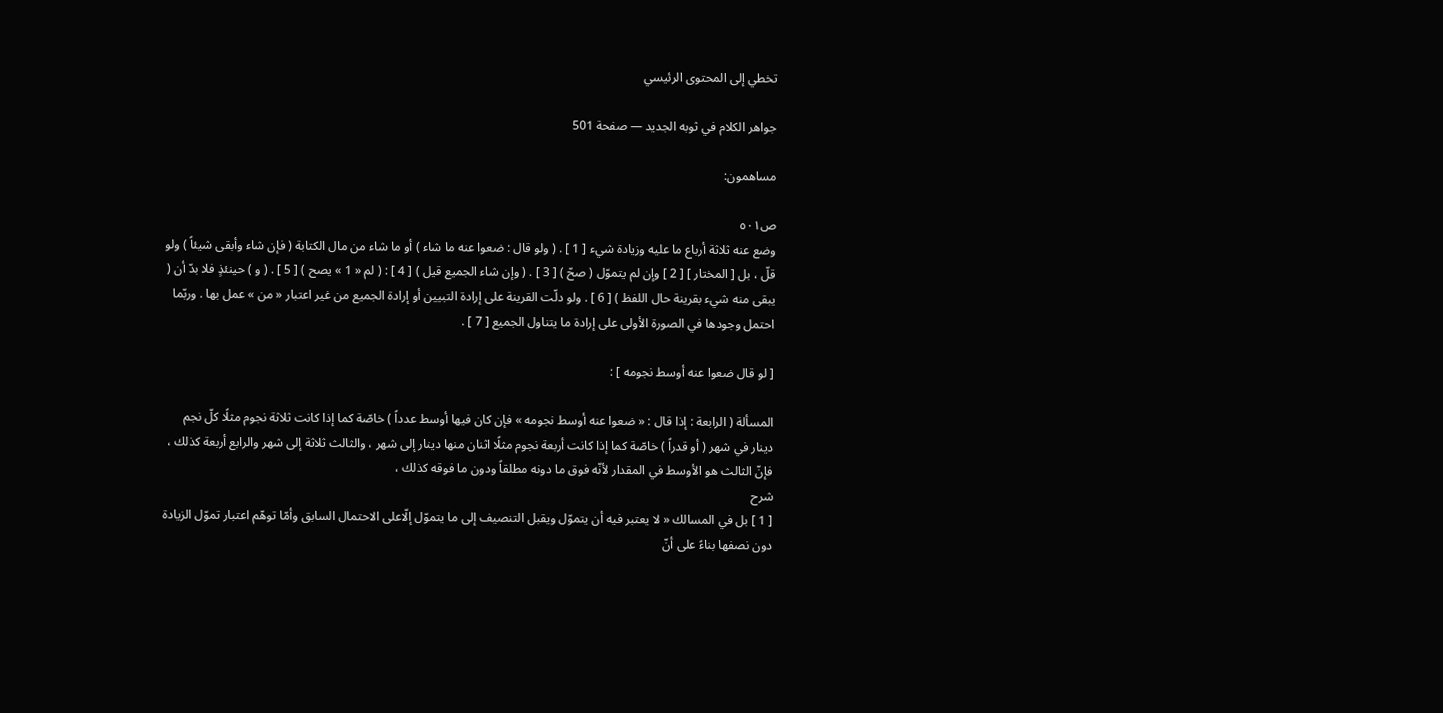تخطي إلى المحتوى الرئيسي

جواهر الكلام في ثوبه الجديد — صفحة 501

مساهمون:

ص٥٠١
وضع عنه ثلاثة أرباع ما عليه وزيادة شيء [ 1 ] . ( ولو قال : ضعوا عنه ما شاء ) أو ما شاء من مال الكتابة ( فإن شاء وأبقى شيئاً ) ولو قلّ ، بل [ المختار ] [ 2 ] وإن لم يتموّل ( صحّ ) [ 3 ] . ( وإن شاء الجميع قيل ) [ 4 ] : ( لم « 1 » يصح ) [ 5 ] . ( و ) حينئذٍ فلا بدّ أن ( يبقى منه شيء بقرينة حال اللفظ ) [ 6 ] . ولو دلّت القرينة على إرادة التبيين أو إرادة الجميع من غير اعتبار « من » عمل بها . وربّما احتمل وجودها في الصورة الأولى على إرادة ما يتناول الجميع [ 7 ] .

[ لو قال ضعوا عنه أوسط نجومه ] :

المسألة ( الرابعة : إذا قال : « ضعوا عنه أوسط نجومه » فإن كان فيها أوسط عدداً ) خاصّة كما إذا كانت ثلاثة نجوم مثلًا كلّ نجم دينار في شهر ( أو قدراً ) خاصّة كما إذا كانت أربعة نجوم مثلًا اثنان منها دينار إلى شهر ، والثالث ثلاثة إلى شهر والرابع أربعة كذلك ، فإنّ الثالث هو الأوسط في المقدار لأنّه فوق ما دونه مطلقاً ودون ما فوقه كذلك ،
شرح
[ 1 ] بل في المسالك « لا يعتبر فيه أن يتموّل ويقبل التنصيف إلى ما يتموّل إلّاعلى الاحتمال السابق وأمّا توهّم اعتبار تموّل الزيادة دون نصفها بناءً على أنّ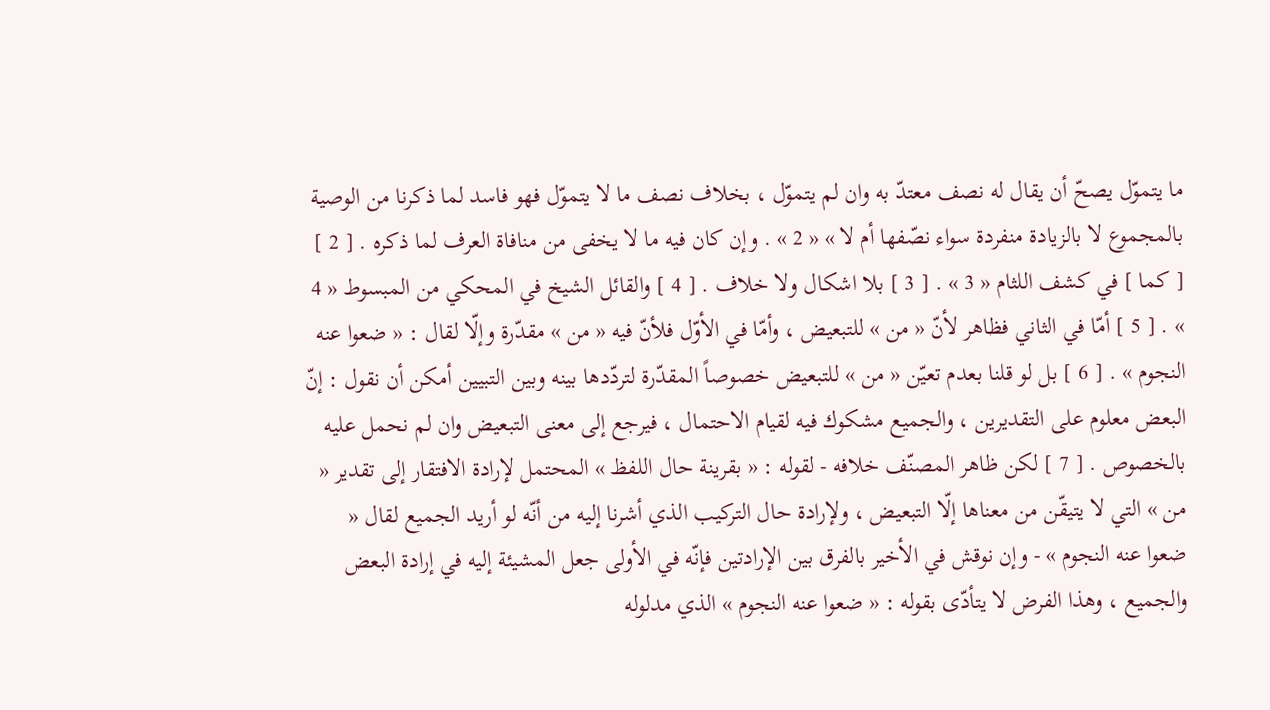ما يتموّل يصحّ أن يقال له نصف معتدّ به وان لم يتموّل ، بخلاف نصف ما لا يتموّل فهو فاسد لما ذكرنا من الوصية بالمجموع لا بالزيادة منفردة سواء نصّفها أم لا » « 2 » . وإن كان فيه ما لا يخفى من منافاة العرف لما ذكره . [ 2 ] [ كما ] في كشف اللثام « 3 » . [ 3 ] بلا اشكال ولا خلاف . [ 4 ] والقائل الشيخ في المحكي من المبسوط « 4 » . [ 5 ] أمّا في الثاني فظاهر لأنّ « من » للتبعيض ، وأمّا في الأوّل فلأنّ فيه « من » مقدّرة وإلّا لقال : « ضعوا عنه النجوم » . [ 6 ] بل لو قلنا بعدم تعيّن « من » للتبعيض خصوصاً المقدّرة لتردّدها بينه وبين التبيين أمكن أن نقول : إنّ البعض معلوم على التقديرين ، والجميع مشكوك فيه لقيام الاحتمال ، فيرجع إلى معنى التبعيض وان لم نحمل عليه بالخصوص . [ 7 ] لكن ظاهر المصنّف خلافه - لقوله : « بقرينة حال اللفظ » المحتمل لإرادة الافتقار إلى تقدير « من » التي لا يتيقّن من معناها إلّا التبعيض ، ولإرادة حال التركيب الذي أشرنا إليه من أنّه لو أريد الجميع لقال « ضعوا عنه النجوم » - وإن نوقش في الأخير بالفرق بين الإرادتين فإنّه في الأولى جعل المشيئة إليه في إرادة البعض والجميع ، وهذا الفرض لا يتأدّى بقوله : « ضعوا عنه النجوم » الذي مدلوله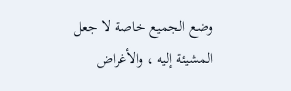وضع الجميع خاصة لا جعل المشيئة إليه ، والأغراض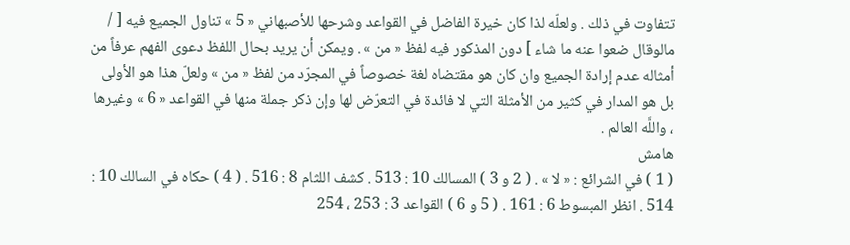تتفاوت في ذلك . ولعلّه لذا كان خيرة الفاضل في القواعد وشرحها للأصبهاني « 5 » تناول الجميع فيه [ / مالوقال ضعوا عنه ما شاء ] دون المذكور فيه لفظ « من » . ويمكن أن يريد بحال اللفظ دعوى الفهم عرفاً من أمثاله عدم إرادة الجميع وان كان هو مقتضاه لغة خصوصاً في المجرّد من لفظ « من » ولعلّ هذا هو الأولى بل هو المدار في كثير من الأمثلة التي لا فائدة في التعرّض لها وإن ذكر جملة منها في القواعد « 6 » وغيرها ، واللَّه العالم .
هامش
( 1 ) في الشرائع : « لا » . ( 2 و 3 ) المسالك 10 : 513 . كشف اللثام 8 : 516 . ( 4 ) حكاه في السالك 10 : 514 . انظر المبسوط 6 : 161 . ( 5 و 6 ) القواعد 3 : 253 ، 254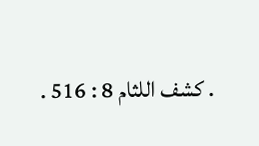. كشف اللثام 8 : 516 .